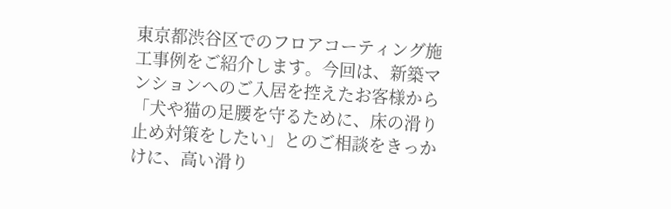東京都渋谷区でのフロアコーティング施工事例をご紹介します。今回は、新築マンションへのご入居を控えたお客様から「犬や猫の足腰を守るために、床の滑り止め対策をしたい」とのご相談をきっかけに、高い滑り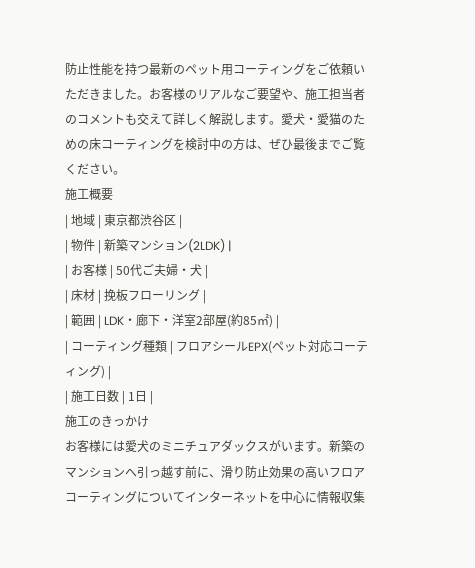防止性能を持つ最新のペット用コーティングをご依頼いただきました。お客様のリアルなご要望や、施工担当者のコメントも交えて詳しく解説します。愛犬・愛猫のための床コーティングを検討中の方は、ぜひ最後までご覧ください。
施工概要
| 地域 | 東京都渋谷区 |
| 物件 | 新築マンション(2LDK) |
| お客様 | 50代ご夫婦・犬 |
| 床材 | 挽板フローリング |
| 範囲 | LDK・廊下・洋室2部屋(約85㎡) |
| コーティング種類 | フロアシールEPX(ペット対応コーティング) |
| 施工日数 | 1日 |
施工のきっかけ
お客様には愛犬のミニチュアダックスがいます。新築のマンションへ引っ越す前に、滑り防止効果の高いフロアコーティングについてインターネットを中心に情報収集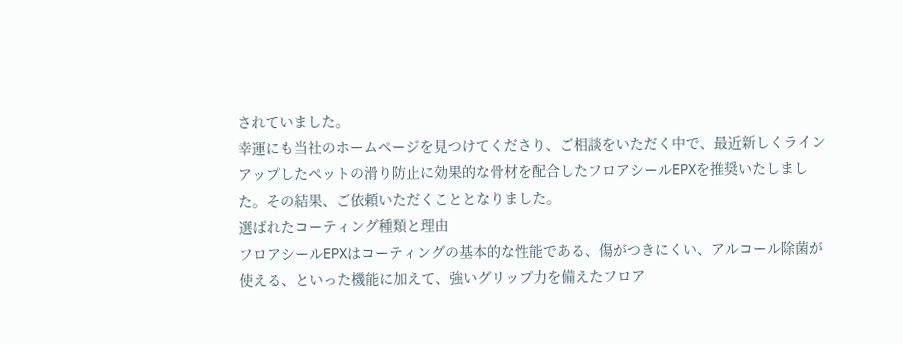されていました。
幸運にも当社のホームページを見つけてくださり、ご相談をいただく中で、最近新しくラインアップしたペットの滑り防止に効果的な骨材を配合したフロアシールEPXを推奨いたしました。その結果、ご依頼いただくこととなりました。
選ばれたコーティング種類と理由
フロアシールEPXはコーティングの基本的な性能である、傷がつきにくい、アルコール除菌が使える、といった機能に加えて、強いグリップ力を備えたフロア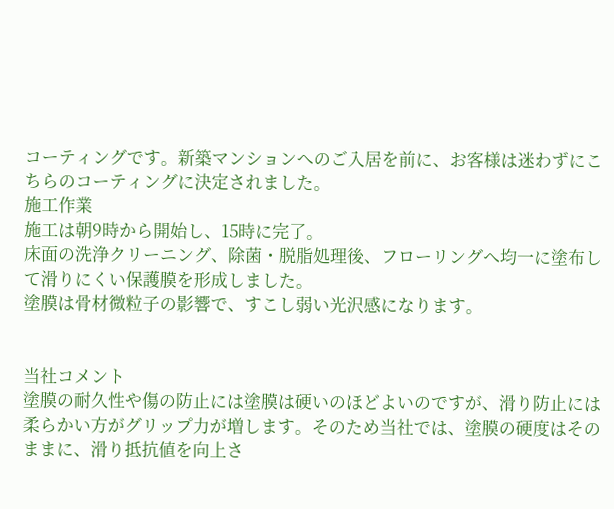コーティングです。新築マンションへのご入居を前に、お客様は迷わずにこちらのコーティングに決定されました。
施工作業
施工は朝9時から開始し、15時に完了。
床面の洗浄クリーニング、除菌・脱脂処理後、フローリングへ均一に塗布して滑りにくい保護膜を形成しました。
塗膜は骨材微粒子の影響で、すこし弱い光沢感になります。


当社コメント
塗膜の耐久性や傷の防止には塗膜は硬いのほどよいのですが、滑り防止には柔らかい方がグリップ力が増します。そのため当社では、塗膜の硬度はそのままに、滑り抵抗値を向上さ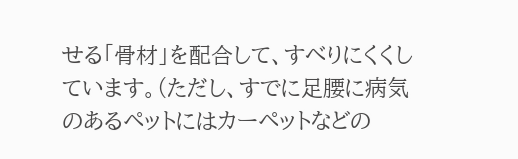せる「骨材」を配合して、すべりにくくしています。(ただし、すでに足腰に病気のあるペットにはカーペットなどの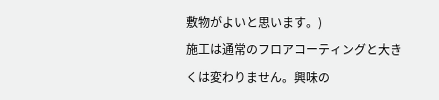敷物がよいと思います。)
施工は通常のフロアコーティングと大きくは変わりません。興味の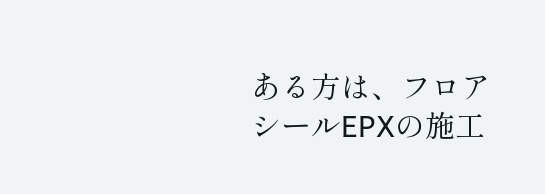ある方は、フロアシールEPXの施工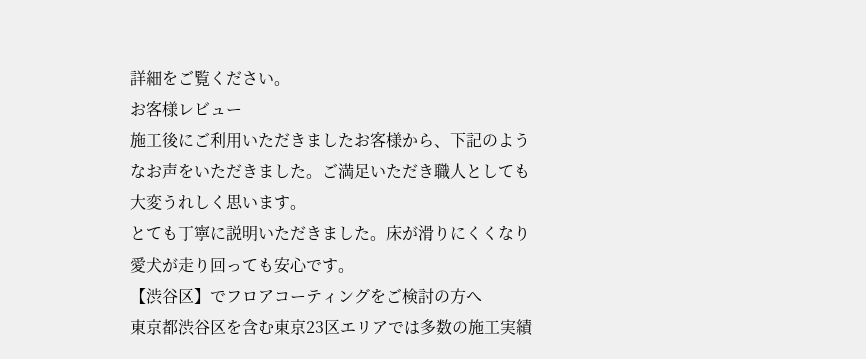詳細をご覧ください。
お客様レビュー
施工後にご利用いただきましたお客様から、下記のようなお声をいただきました。ご満足いただき職人としても大変うれしく思います。
とても丁寧に説明いただきました。床が滑りにくくなり愛犬が走り回っても安心です。
【渋谷区】でフロアコーティングをご検討の方へ
東京都渋谷区を含む東京23区エリアでは多数の施工実績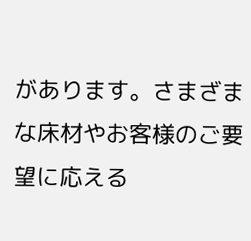があります。さまざまな床材やお客様のご要望に応える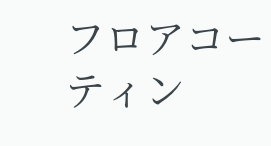フロアコーティン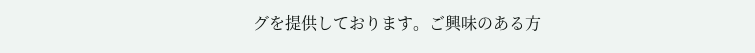グを提供しております。ご興味のある方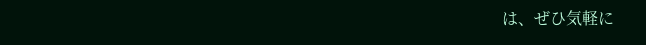は、ぜひ気軽に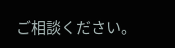ご相談ください。